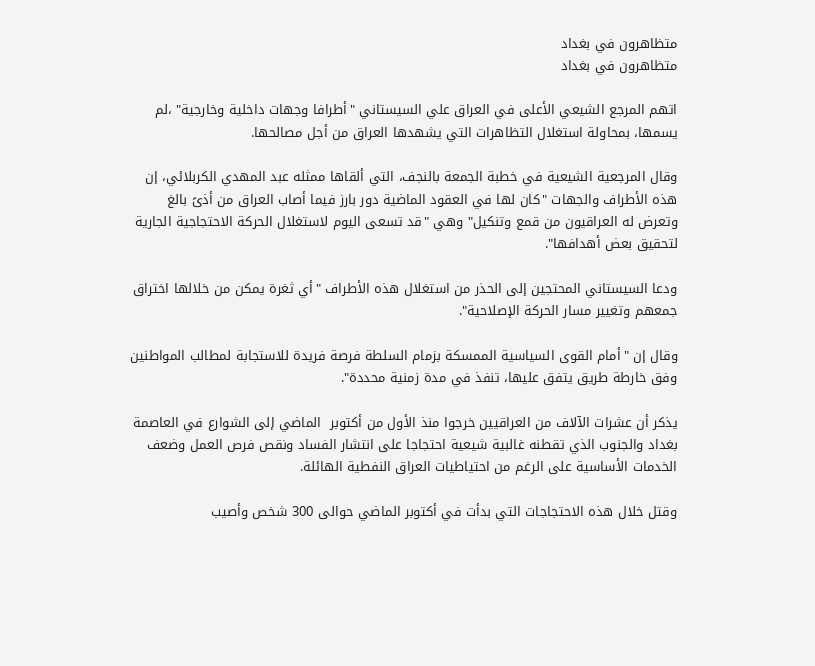متظاهرون في بغداد
متظاهرون في بغداد

اتهم المرجع الشيعي الأعلى في العراق علي السيستاني "أطرافا وجهات داخلية وخارجية" ،لم يسمها، بمحاولة استغلال التظاهرات التي يشهدها العراق من أجل مصالحها.

وقال المرجعية الشيعية في خطبة الجمعة بالنجف، التي ألقاها ممثله عبد المهدي الكربلائي، إن هذه الأطراف والجهات "كان لها في العقود الماضية دور بارز فيما أصاب العراق من أذىً بالغ وتعرض له العراقيون من قمع وتنكيل" وهي "قد تسعى اليوم لاستغلال الحركة الاحتجاجية الجارية لتحقيق بعض أهدافها".

ودعا السيستاني المحتجين إلى الحذر من استغلال هذه الأطراف "أي ثغرة يمكن من خلالها اختراق جمعهم وتغيير مسار الحركة الإصلاحية".

وقال إن "أمام القوى السياسية الممسكة بزمام السلطة فرصة فريدة للاستجابة لمطالب المواطنين وفق خارطة طريق يتفق عليها، تنفذ في مدة زمنية محددة".

يذكر أن عشرات الآلاف من العراقيين خرجوا منذ الأول من أكتوبر  الماضي إلى الشوارع في العاصمة بغداد والجنوب الذي تقطنه غالبية شيعية احتجاجا على انتشار الفساد ونقص فرص العمل وضعف الخدمات الأساسية على الرغم من احتياطيات العراق النفطية الهائلة.

وقتل خلال هذه الاحتجاجات التي بدأت في أكتوبر الماضي حوالى 300 شخص وأصيب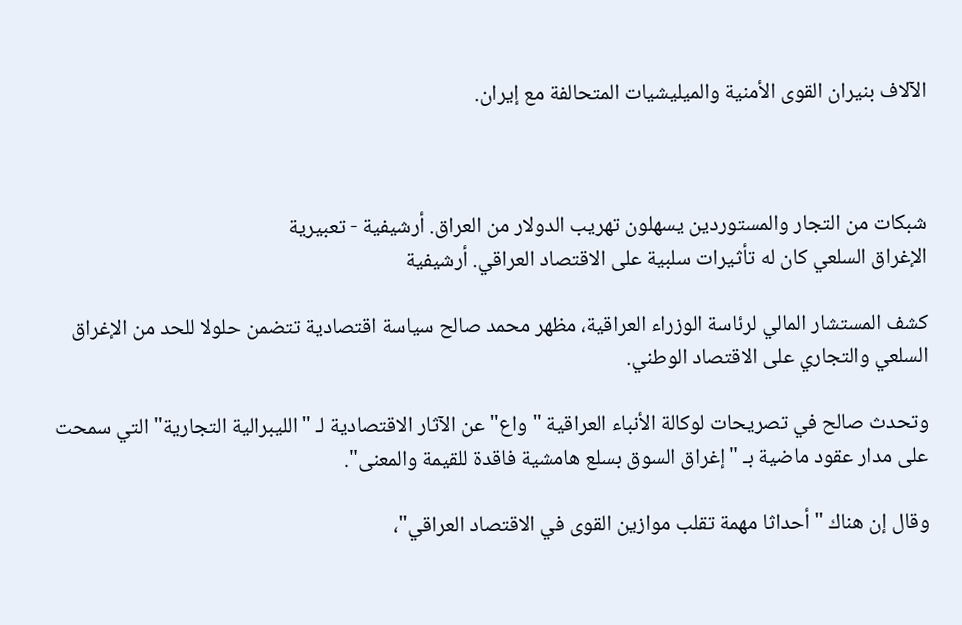الآلاف بنيران القوى الأمنية والميليشيات المتحالفة مع إيران.



شبكات من التجار والمستوردين يسهلون تهريب الدولار من العراق. أرشيفية - تعبيرية
الإغراق السلعي كان له تأثيرات سلبية على الاقتصاد العراقي. أرشيفية

كشف المستشار المالي لرئاسة الوزراء العراقية، مظهر محمد صالح سياسة اقتصادية تتضمن حلولا للحد من الإغراق السلعي والتجاري على الاقتصاد الوطني.

وتحدث صالح في تصريحات لوكالة الأنباء العراقية "واع" عن الآثار الاقتصادية لـ "الليبرالية التجارية" التي سمحت على مدار عقود ماضية بـ "إغراق السوق بسلع هامشية فاقدة للقيمة والمعنى".

وقال إن هناك "أحداثا مهمة تقلب موازين القوى في الاقتصاد العراقي"،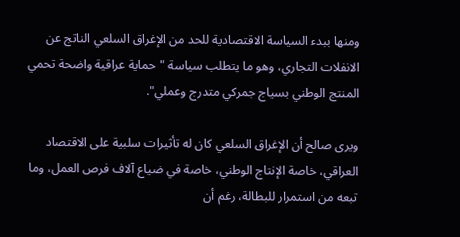ومنها ببدء السياسة الاقتصادية للحد من الإغراق السلعي الناتج عن الانفلات التجاري، وهو ما يتطلب سياسة "حماية عراقية واضحة تحمي المنتج الوطني بسياج جمركي متدرج وعملي".

ويرى صالح أن الإغراق السلعي كان له تأثيرات سلبية على الاقتصاد العراقي، خاصة الإنتاج الوطني، خاصة في ضياع آلاف فرص العمل، وما تبعه من استمرار للبطالة، رغم أن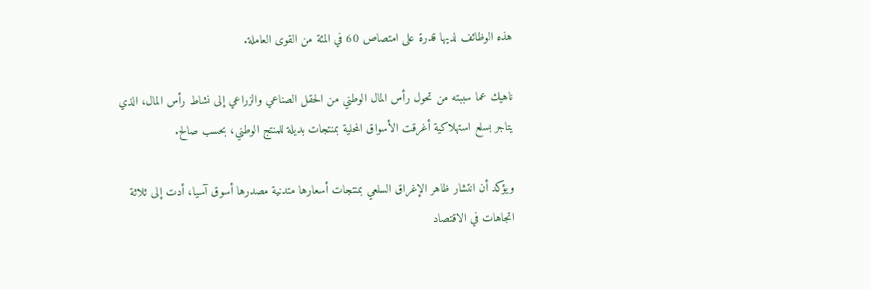هذه الوظائف لديها قدرة على امتصاص 60 في المئة من القوى العاملة.

ناهيك عما سببته من تحول رأس المال الوطني من الحقل الصناعي والزراعي إلى نشاط رأس المال، الذي يتاجر بسلع استهلاكية أغرقت الأسواق المحلية بمنتجات بديلة للمنتج الوطني، بحسب صالح.

ويؤكد أن انتشار ظاهر الإغراق السلعي بمنتجات أسعارها متدنية مصدرها أسوق آسيا، أدت إلى ثلاثة اتجاهات في الاقتصاد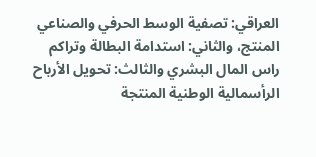العراقي: تصفية الوسط الحرفي والصناعي المنتج، والثاني: استدامة البطالة وتراكم راس المال البشري والثالث: تحويل الأرباح الرأسمالية الوطنية المنتجة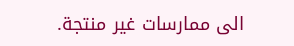الى ممارسات غير منتجة.